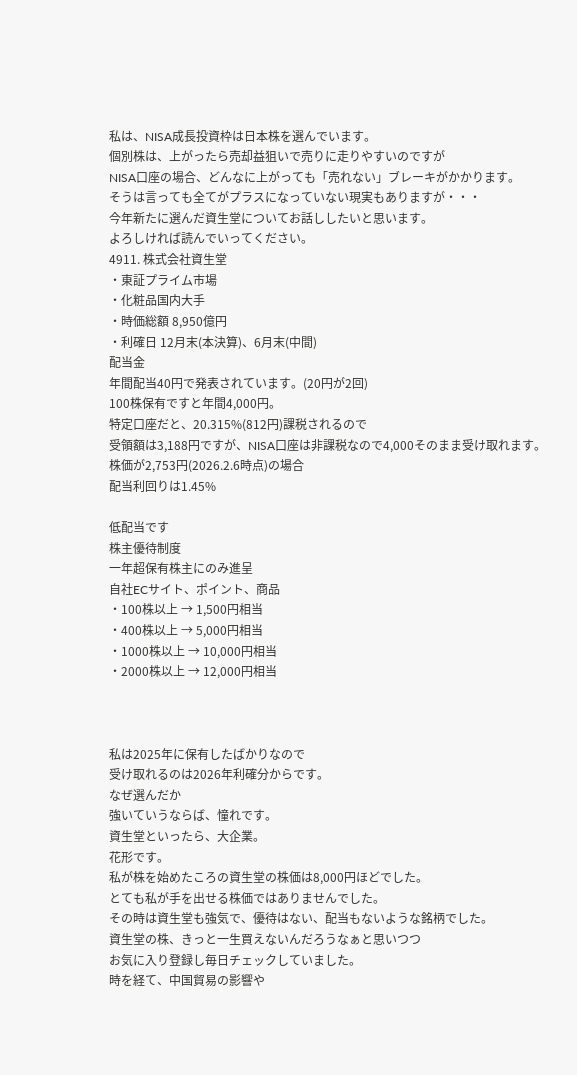私は、NISA成長投資枠は日本株を選んでいます。
個別株は、上がったら売却益狙いで売りに走りやすいのですが
NISA口座の場合、どんなに上がっても「売れない」ブレーキがかかります。
そうは言っても全てがプラスになっていない現実もありますが・・・
今年新たに選んだ資生堂についてお話ししたいと思います。
よろしければ読んでいってください。
4911. 株式会社資生堂
・東証プライム市場
・化粧品国内大手
・時価総額 8,950億円
・利確日 12月末(本決算)、6月末(中間)
配当金
年間配当40円で発表されています。(20円が2回)
100株保有ですと年間4,000円。
特定口座だと、20.315%(812円)課税されるので
受領額は3,188円ですが、NISA口座は非課税なので4,000そのまま受け取れます。
株価が2,753円(2026.2.6時点)の場合
配当利回りは1.45%

低配当です
株主優待制度
一年超保有株主にのみ進呈
自社ECサイト、ポイント、商品
・100株以上 → 1,500円相当
・400株以上 → 5,000円相当
・1000株以上 → 10,000円相当
・2000株以上 → 12,000円相当



私は2025年に保有したばかりなので
受け取れるのは2026年利確分からです。
なぜ選んだか
強いていうならば、憧れです。
資生堂といったら、大企業。
花形です。
私が株を始めたころの資生堂の株価は8,000円ほどでした。
とても私が手を出せる株価ではありませんでした。
その時は資生堂も強気で、優待はない、配当もないような銘柄でした。
資生堂の株、きっと一生買えないんだろうなぁと思いつつ
お気に入り登録し毎日チェックしていました。
時を経て、中国貿易の影響や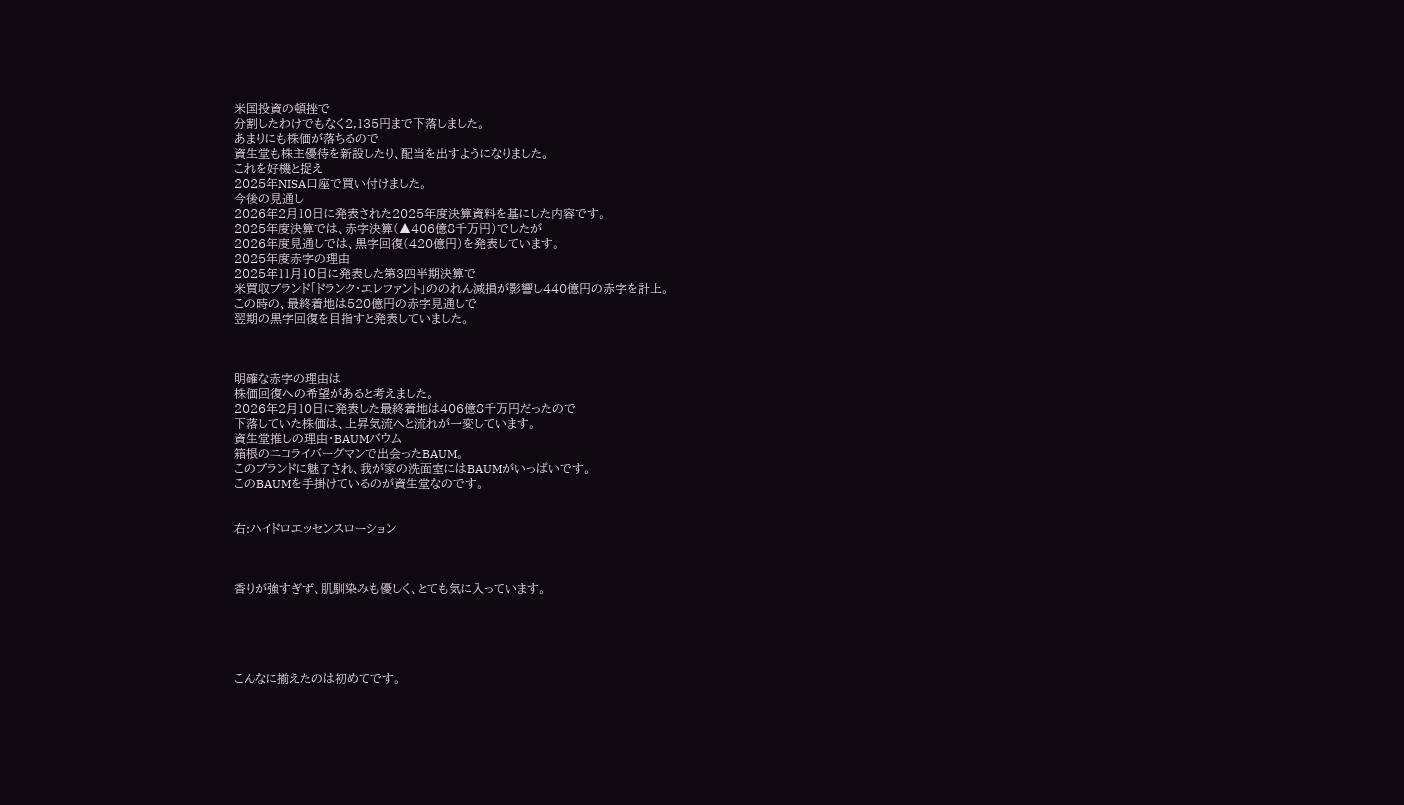米国投資の頓挫で
分割したわけでもなく2,135円まで下落しました。
あまりにも株価が落ちるので
資生堂も株主優待を新設したり、配当を出すようになりました。
これを好機と捉え
2025年NISA口座で買い付けました。
今後の見通し
2026年2月10日に発表された2025年度決算資料を基にした内容です。
2025年度決算では、赤字決算(▲406億8千万円)でしたが
2026年度見通しでは、黒字回復(420億円)を発表しています。
2025年度赤字の理由
2025年11月10日に発表した第3四半期決算で
米買収ブランド「ドランク・エレファント」ののれん減損が影響し440億円の赤字を計上。
この時の、最終着地は520億円の赤字見通しで
翌期の黒字回復を目指すと発表していました。



明確な赤字の理由は
株価回復への希望があると考えました。
2026年2月10日に発表した最終着地は406億8千万円だったので
下落していた株価は、上昇気流へと流れが一変しています。
資生堂推しの理由・BAUMバウム
箱根のニコライバーグマンで出会ったBAUM。
このブランドに魅了され、我が家の洗面室にはBAUMがいっぱいです。
このBAUMを手掛けているのが資生堂なのです。


右:ハイドロエッセンスローション



香りが強すぎず、肌馴染みも優しく、とても気に入っています。





こんなに揃えたのは初めてです。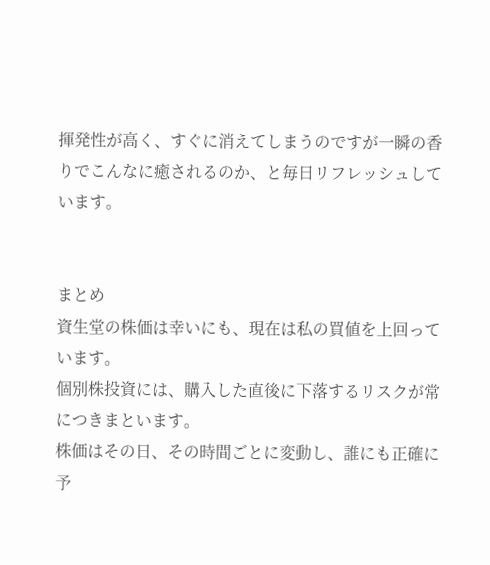揮発性が高く、すぐに消えてしまうのですが一瞬の香りでこんなに癒されるのか、と毎日リフレッシュしています。


まとめ
資生堂の株価は幸いにも、現在は私の買値を上回っています。
個別株投資には、購入した直後に下落するリスクが常につきまといます。
株価はその日、その時間ごとに変動し、誰にも正確に予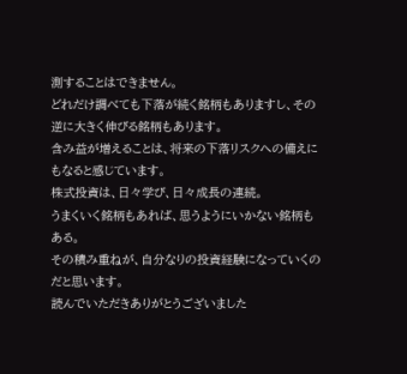測することはできません。
どれだけ調べても下落が続く銘柄もありますし、その逆に大きく伸びる銘柄もあります。
含み益が増えることは、将来の下落リスクへの備えにもなると感じています。
株式投資は、日々学び、日々成長の連続。
うまくいく銘柄もあれば、思うようにいかない銘柄もある。
その積み重ねが、自分なりの投資経験になっていくのだと思います。
読んでいただきありがとうございました